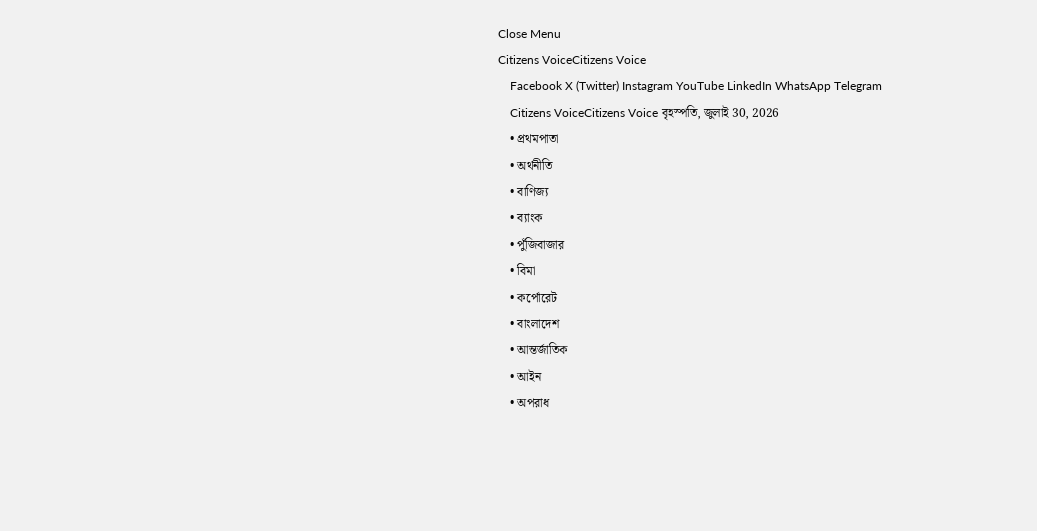Close Menu
Citizens VoiceCitizens Voice
    Facebook X (Twitter) Instagram YouTube LinkedIn WhatsApp Telegram
    Citizens VoiceCitizens Voice বৃহস্পতি, জুলাই 30, 2026
    • প্রথমপাতা
    • অর্থনীতি
    • বাণিজ্য
    • ব্যাংক
    • পুঁজিবাজার
    • বিমা
    • কর্পোরেট
    • বাংলাদেশ
    • আন্তর্জাতিক
    • আইন
    • অপরাধ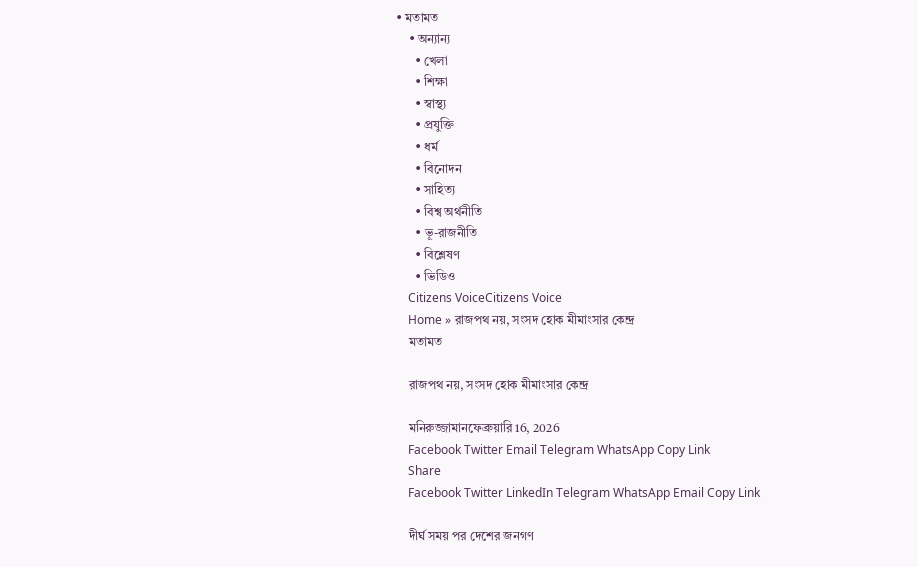• মতামত
    • অন্যান্য
      • খেলা
      • শিক্ষা
      • স্বাস্থ্য
      • প্রযুক্তি
      • ধর্ম
      • বিনোদন
      • সাহিত্য
      • বিশ্ব অর্থনীতি
      • ভূ-রাজনীতি
      • বিশ্লেষণ
      • ভিডিও
    Citizens VoiceCitizens Voice
    Home » রাজপথ নয়, সংসদ হোক মীমাংসার কেন্দ্র
    মতামত

    রাজপথ নয়, সংসদ হোক মীমাংসার কেন্দ্র

    মনিরুজ্জামানফেব্রুয়ারি 16, 2026
    Facebook Twitter Email Telegram WhatsApp Copy Link
    Share
    Facebook Twitter LinkedIn Telegram WhatsApp Email Copy Link

    দীর্ঘ সময় পর দেশের জনগণ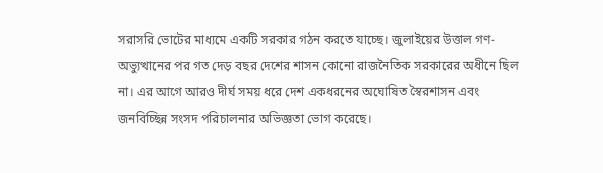সরাসরি ভোটের মাধ্যমে একটি সরকার গঠন করতে যাচ্ছে। জুলাইয়ের উত্তাল গণ-অভ্যুত্থানের পর গত দেড় বছর দেশের শাসন কোনো রাজনৈতিক সরকারের অধীনে ছিল না। এর আগে আরও দীর্ঘ সময় ধরে দেশ একধরনের অঘোষিত স্বৈরশাসন এবং জনবিচ্ছিন্ন সংসদ পরিচালনার অভিজ্ঞতা ভোগ করেছে।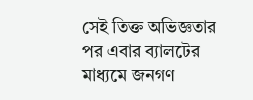সেই তিক্ত অভিজ্ঞতার পর এবার ব্যালটের মাধ্যমে জনগণ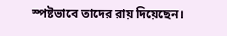স্পষ্টভাবে তাদের রায় দিয়েছেন।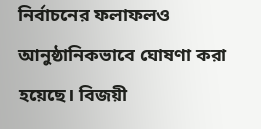নির্বাচনের ফলাফলও আনুষ্ঠানিকভাবে ঘোষণা করা হয়েছে। বিজয়ী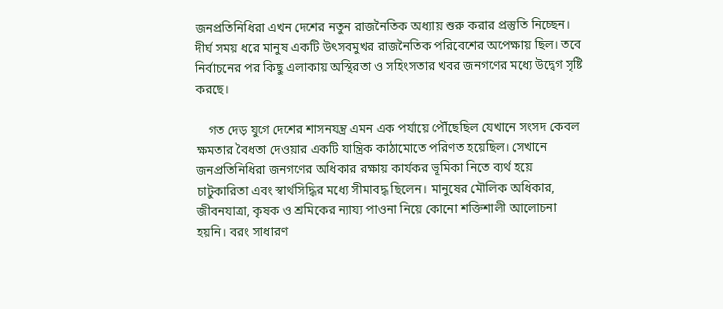জনপ্রতিনিধিরা এখন দেশের নতুন রাজনৈতিক অধ্যায় শুরু করার প্রস্তুতি নিচ্ছেন। দীর্ঘ সময় ধরে মানুষ একটি উৎসবমুখর রাজনৈতিক পরিবেশের অপেক্ষায় ছিল। তবে নির্বাচনের পর কিছু এলাকায় অস্থিরতা ও সহিংসতার খবর জনগণের মধ্যে উদ্বেগ সৃষ্টি করছে।

    গত দেড় যুগে দেশের শাসনযন্ত্র এমন এক পর্যায়ে পৌঁছেছিল যেখানে সংসদ কেবল ক্ষমতার বৈধতা দেওয়ার একটি যান্ত্রিক কাঠামোতে পরিণত হয়েছিল। সেখানে জনপ্রতিনিধিরা জনগণের অধিকার রক্ষায় কার্যকর ভূমিকা নিতে ব্যর্থ হয়ে চাটুকারিতা এবং স্বার্থসিদ্ধির মধ্যে সীমাবদ্ধ ছিলেন। মানুষের মৌলিক অধিকার, জীবনযাত্রা, কৃষক ও শ্রমিকের ন্যায্য পাওনা নিয়ে কোনো শক্তিশালী আলোচনা হয়নি। বরং সাধারণ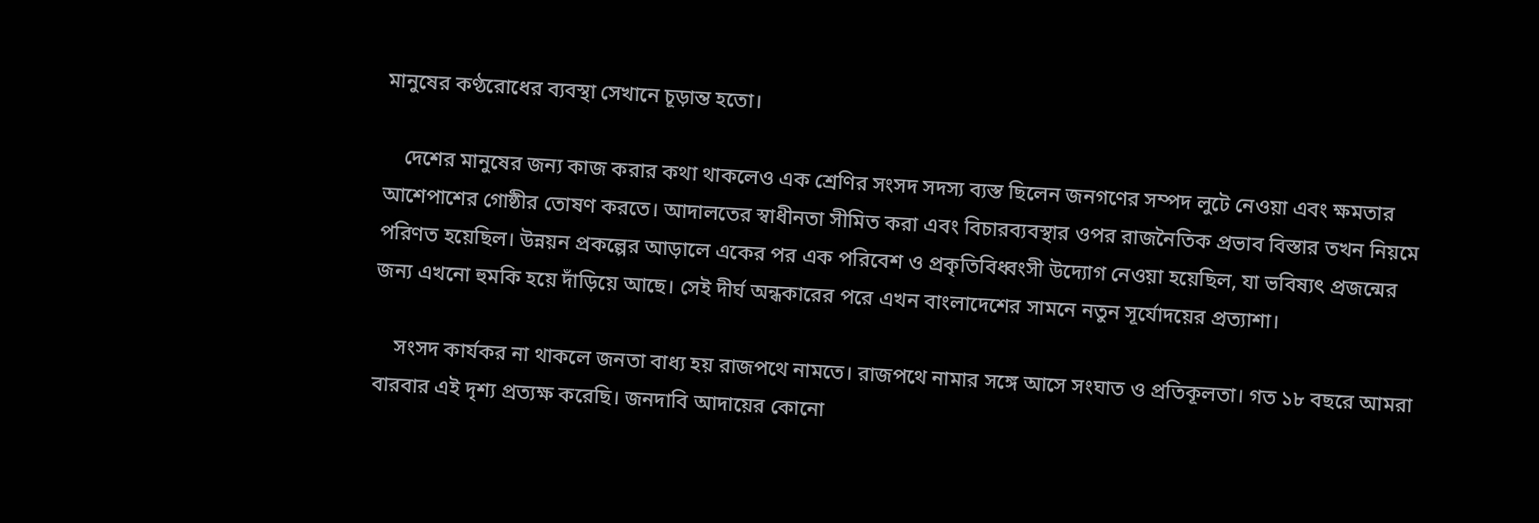মানুষের কণ্ঠরোধের ব্যবস্থা সেখানে চূড়ান্ত হতো।

    দেশের মানুষের জন্য কাজ করার কথা থাকলেও এক শ্রেণির সংসদ সদস্য ব্যস্ত ছিলেন জনগণের সম্পদ লুটে নেওয়া এবং ক্ষমতার আশেপাশের গোষ্ঠীর তোষণ করতে। আদালতের স্বাধীনতা সীমিত করা এবং বিচারব্যবস্থার ওপর রাজনৈতিক প্রভাব বিস্তার তখন নিয়মে পরিণত হয়েছিল। উন্নয়ন প্রকল্পের আড়ালে একের পর এক পরিবেশ ও প্রকৃতিবিধ্বংসী উদ্যোগ নেওয়া হয়েছিল, যা ভবিষ্যৎ প্রজন্মের জন্য এখনো হুমকি হয়ে দাঁড়িয়ে আছে। সেই দীর্ঘ অন্ধকারের পরে এখন বাংলাদেশের সামনে নতুন সূর্যোদয়ের প্রত্যাশা।

    সংসদ কার্যকর না থাকলে জনতা বাধ্য হয় রাজপথে নামতে। রাজপথে নামার সঙ্গে আসে সংঘাত ও প্রতিকূলতা। গত ১৮ বছরে আমরা বারবার এই দৃশ্য প্রত্যক্ষ করেছি। জনদাবি আদায়ের কোনো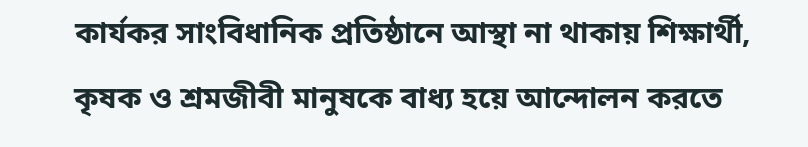কার্যকর সাংবিধানিক প্রতিষ্ঠানে আস্থা না থাকায় শিক্ষার্থী, কৃষক ও শ্রমজীবী মানুষকে বাধ্য হয়ে আন্দোলন করতে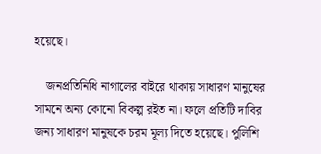হয়েছে।

    জনপ্রতিনিধি নাগালের বাইরে থাকায় সাধারণ মানুষের সামনে অন্য কোনো বিকল্প রইত না। ফলে প্রতিটি দাবির জন্য সাধারণ মানুষকে চরম মূল্য দিতে হয়েছে। পুলিশি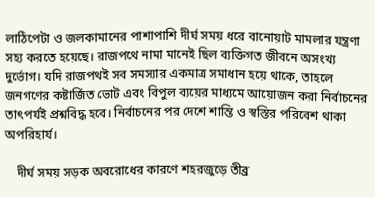লাঠিপেটা ও জলকামানের পাশাপাশি দীর্ঘ সময় ধরে বানোয়াট মামলার যন্ত্রণা সহ্য করতে হয়েছে। রাজপথে নামা মানেই ছিল ব্যক্তিগত জীবনে অসংখ্য দুর্ভোগ। যদি রাজপথই সব সমস্যার একমাত্র সমাধান হয়ে থাকে, তাহলে জনগণের কষ্টার্জিত ভোট এবং বিপুল ব্যয়ের মাধ্যমে আয়োজন করা নির্বাচনের তাৎপর্যই প্রশ্নবিদ্ধ হবে। নির্বাচনের পর দেশে শান্তি ও স্বস্তির পরিবেশ থাকা অপরিহার্য।

    দীর্ঘ সময় সড়ক অবরোধের কারণে শহরজুড়ে তীব্র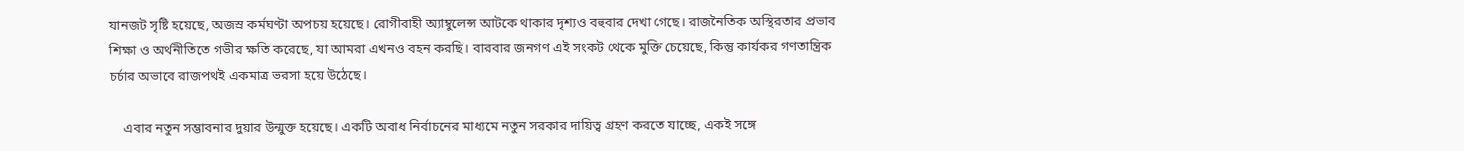যানজট সৃষ্টি হয়েছে, অজস্র কর্মঘণ্টা অপচয় হয়েছে। রোগীবাহী অ্যাম্বুলেন্স আটকে থাকার দৃশ্যও বহুবার দেখা গেছে। রাজনৈতিক অস্থিরতার প্রভাব শিক্ষা ও অর্থনীতিতে গভীর ক্ষতি করেছে, যা আমরা এখনও বহন করছি। বারবার জনগণ এই সংকট থেকে মুক্তি চেয়েছে, কিন্তু কার্যকর গণতান্ত্রিক চর্চার অভাবে রাজপথই একমাত্র ভরসা হয়ে উঠেছে।

    এবার নতুন সম্ভাবনার দুয়ার উন্মুক্ত হয়েছে। একটি অবাধ নির্বাচনের মাধ্যমে নতুন সরকার দায়িত্ব গ্রহণ করতে যাচ্ছে, একই সঙ্গে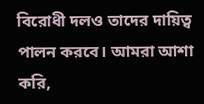বিরোধী দলও তাদের দায়িত্ব পালন করবে। আমরা আশা করি,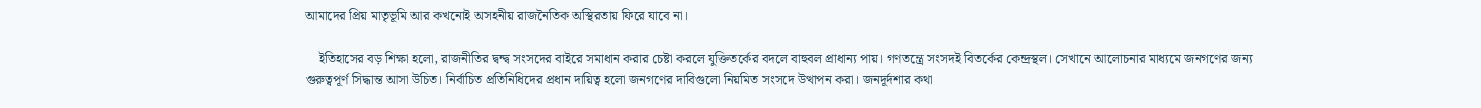আমাদের প্রিয় মাতৃভূমি আর কখনোই অসহনীয় রাজনৈতিক অস্থিরতায় ফিরে যাবে না।

    ইতিহাসের বড় শিক্ষা হলো, রাজনীতির দ্বন্দ্ব সংসদের বাইরে সমাধান করার চেষ্টা করলে যুক্তিতর্কের বদলে বাহুবল প্রাধান্য পায়। গণতন্ত্রে সংসদই বিতর্কের কেন্দ্রস্থল। সেখানে আলোচনার মাধ্যমে জনগণের জন্য গুরুত্বপূর্ণ সিদ্ধান্ত আসা উচিত। নির্বাচিত প্রতিনিধিদের প্রধান দায়িত্ব হলো জনগণের দাবিগুলো নিয়মিত সংসদে উত্থাপন করা। জনদূর্দশার কথা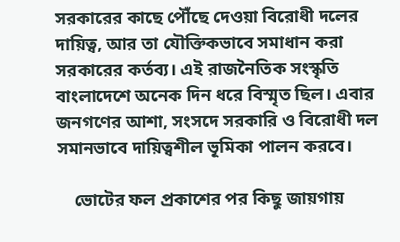সরকারের কাছে পৌঁছে দেওয়া বিরোধী দলের দায়িত্ব, আর তা যৌক্তিকভাবে সমাধান করা সরকারের কর্তব্য। এই রাজনৈতিক সংস্কৃতি বাংলাদেশে অনেক দিন ধরে বিস্মৃত ছিল। এবার জনগণের আশা, সংসদে সরকারি ও বিরোধী দল সমানভাবে দায়িত্বশীল ভূমিকা পালন করবে।

    ভোটের ফল প্রকাশের পর কিছু জায়গায়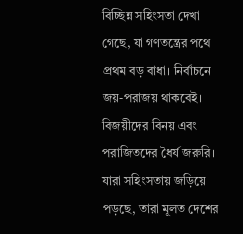বিচ্ছিন্ন সহিংসতা দেখা গেছে, যা গণতন্ত্রের পথে প্রথম বড় বাধা। নির্বাচনে জয়-পরাজয় থাকবেই। বিজয়ীদের বিনয় এবং পরাজিতদের ধৈর্য জরুরি। যারা সহিংসতায় জড়িয়ে পড়ছে, তারা মূলত দেশের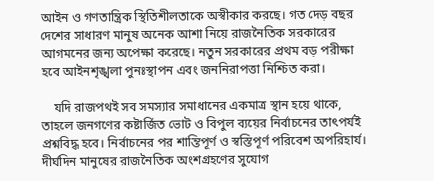আইন ও গণতান্ত্রিক স্থিতিশীলতাকে অস্বীকার করছে। গত দেড় বছর দেশের সাধারণ মানুষ অনেক আশা নিয়ে রাজনৈতিক সরকারের আগমনের জন্য অপেক্ষা করেছে। নতুন সরকারের প্রথম বড় পরীক্ষা হবে আইনশৃঙ্খলা পুনঃস্থাপন এবং জননিরাপত্তা নিশ্চিত করা।

    যদি রাজপথই সব সমস্যার সমাধানের একমাত্র স্থান হয়ে থাকে, তাহলে জনগণের কষ্টার্জিত ভোট ও বিপুল ব্যয়ের নির্বাচনের তাৎপর্যই প্রশ্নবিদ্ধ হবে। নির্বাচনের পর শান্তিপূর্ণ ও স্বস্তিপূর্ণ পরিবেশ অপরিহার্য। দীর্ঘদিন মানুষের রাজনৈতিক অংশগ্রহণের সুযোগ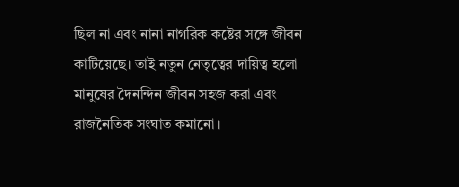ছিল না এবং নানা নাগরিক কষ্টের সঙ্গে জীবন কাটিয়েছে। তাই নতুন নেতৃত্বের দায়িত্ব হলো মানুষের দৈনন্দিন জীবন সহজ করা এবং রাজনৈতিক সংঘাত কমানো।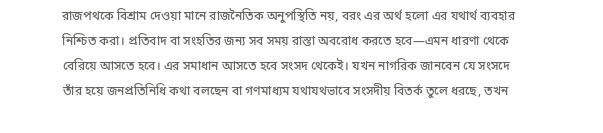রাজপথকে বিশ্রাম দেওয়া মানে রাজনৈতিক অনুপস্থিতি নয়, বরং এর অর্থ হলো এর যথার্থ ব্যবহার নিশ্চিত করা। প্রতিবাদ বা সংহতির জন্য সব সময় রাস্তা অবরোধ করতে হবে—এমন ধারণা থেকে বেরিয়ে আসতে হবে। এর সমাধান আসতে হবে সংসদ থেকেই। যখন নাগরিক জানবেন যে সংসদে তাঁর হয়ে জনপ্রতিনিধি কথা বলছেন বা গণমাধ্যম যথাযথভাবে সংসদীয় বিতর্ক তুলে ধরছে, তখন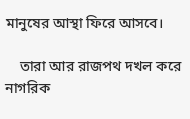মানুষের আস্থা ফিরে আসবে।

    তারা আর রাজপথ দখল করে নাগরিক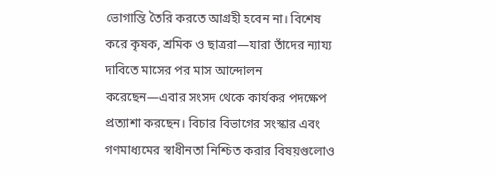ভোগান্তি তৈরি করতে আগ্রহী হবেন না। বিশেষ করে কৃষক, শ্রমিক ও ছাত্ররা—যারা তাঁদের ন্যায্য দাবিতে মাসের পর মাস আন্দোলন করেছেন—এবার সংসদ থেকে কার্যকর পদক্ষেপ প্রত্যাশা করছেন। বিচার বিভাগের সংস্কার এবং গণমাধ্যমের স্বাধীনতা নিশ্চিত করার বিষয়গুলোও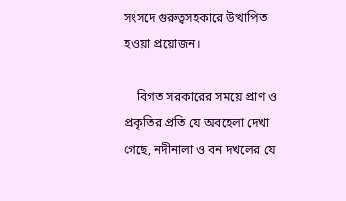সংসদে গুরুত্বসহকারে উত্থাপিত হওয়া প্রয়োজন।

    বিগত সরকারের সময়ে প্রাণ ও প্রকৃতির প্রতি যে অবহেলা দেখা গেছে, নদীনালা ও বন দখলের যে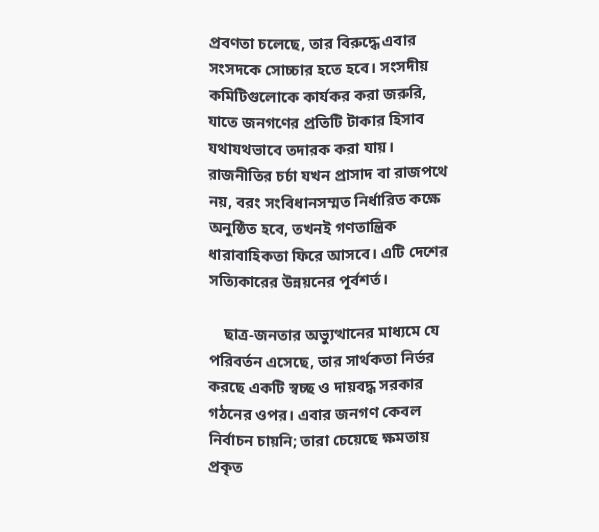প্রবণতা চলেছে, তার বিরুদ্ধে এবার সংসদকে সোচ্চার হতে হবে। সংসদীয় কমিটিগুলোকে কার্যকর করা জরুরি, যাতে জনগণের প্রতিটি টাকার হিসাব যথাযথভাবে তদারক করা যায়। রাজনীতির চর্চা যখন প্রাসাদ বা রাজপথে নয়, বরং সংবিধানসম্মত নির্ধারিত কক্ষে অনুষ্ঠিত হবে, তখনই গণতান্ত্রিক ধারাবাহিকতা ফিরে আসবে। এটি দেশের সত্যিকারের উন্নয়নের পূর্বশর্ত।

    ছাত্র-জনতার অভ্যুত্থানের মাধ্যমে যে পরিবর্তন এসেছে, তার সার্থকতা নির্ভর করছে একটি স্বচ্ছ ও দায়বদ্ধ সরকার গঠনের ওপর। এবার জনগণ কেবল নির্বাচন চায়নি; তারা চেয়েছে ক্ষমতায় প্রকৃত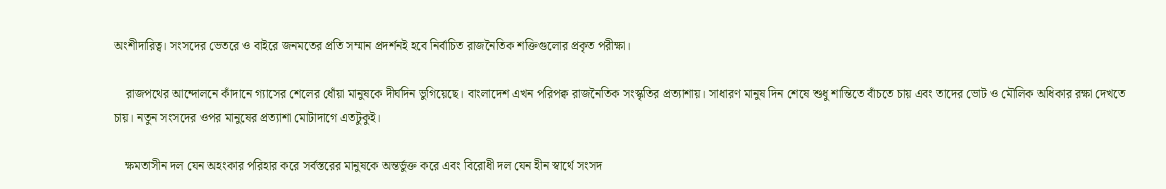অংশীদারিত্ব। সংসদের ভেতরে ও বাইরে জনমতের প্রতি সম্মান প্রদর্শনই হবে নির্বাচিত রাজনৈতিক শক্তিগুলোর প্রকৃত পরীক্ষা।

    রাজপথের আন্দোলনে কাঁদানে গ্যাসের শেলের ধোঁয়া মানুষকে দীর্ঘদিন ভুগিয়েছে। বাংলাদেশ এখন পরিপক্ব রাজনৈতিক সংস্কৃতির প্রত্যাশায়। সাধারণ মানুষ দিন শেষে শুধু শান্তিতে বাঁচতে চায় এবং তাদের ভোট ও মৌলিক অধিকার রক্ষা দেখতে চায়। নতুন সংসদের ওপর মানুষের প্রত্যাশা মোটাদাগে এতটুকুই।

    ক্ষমতাসীন দল যেন অহংকার পরিহার করে সর্বস্তরের মানুষকে অন্তর্ভুক্ত করে এবং বিরোধী দল যেন হীন স্বার্থে সংসদ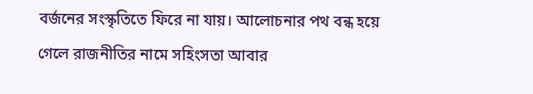বর্জনের সংস্কৃতিতে ফিরে না যায়। আলোচনার পথ বন্ধ হয়ে গেলে রাজনীতির নামে সহিংসতা আবার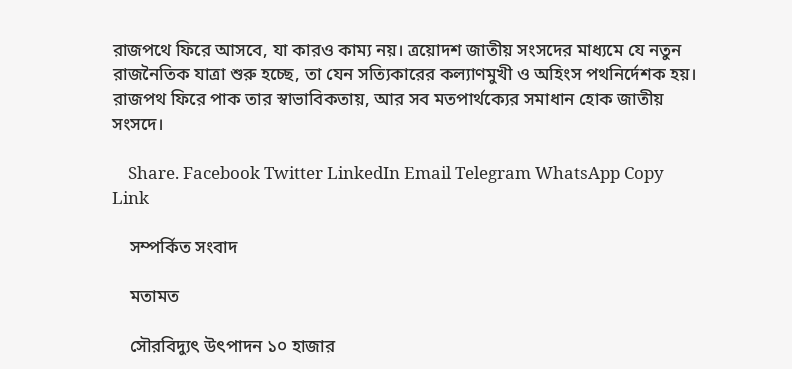রাজপথে ফিরে আসবে, যা কারও কাম্য নয়। ত্রয়োদশ জাতীয় সংসদের মাধ্যমে যে নতুন রাজনৈতিক যাত্রা শুরু হচ্ছে, তা যেন সত্যিকারের কল্যাণমুখী ও অহিংস পথনির্দেশক হয়। রাজপথ ফিরে পাক তার স্বাভাবিকতায়, আর সব মতপার্থক্যের সমাধান হোক জাতীয় সংসদে।

    Share. Facebook Twitter LinkedIn Email Telegram WhatsApp Copy Link

    সম্পর্কিত সংবাদ

    মতামত

    সৌরবিদ্যুৎ উৎপাদন ১০ হাজার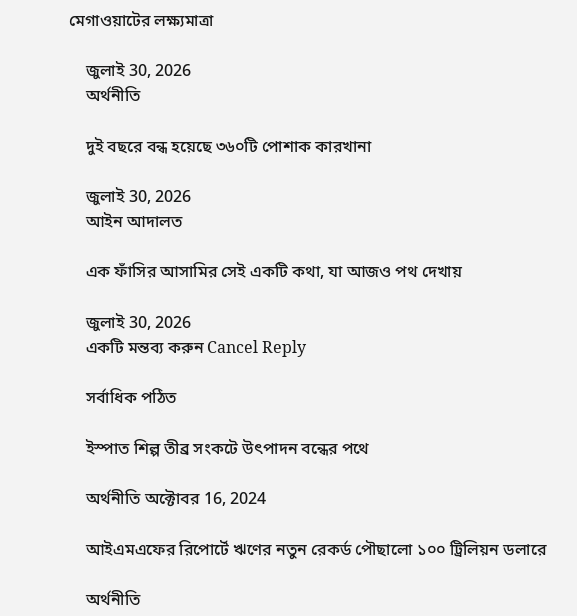মেগাওয়াটের লক্ষ্যমাত্রা

    জুলাই 30, 2026
    অর্থনীতি

    দুই বছরে বন্ধ হয়েছে ৩৬০টি পোশাক কারখানা

    জুলাই 30, 2026
    আইন আদালত

    এক ফাঁসির আসামির সেই একটি কথা, যা আজও পথ দেখায়

    জুলাই 30, 2026
    একটি মন্তব্য করুন Cancel Reply

    সর্বাধিক পঠিত

    ইস্পাত শিল্প তীব্র সংকটে উৎপাদন বন্ধের পথে

    অর্থনীতি অক্টোবর 16, 2024

    আইএমএফের রিপোর্টে ঋণের নতুন রেকর্ড পৌছালো ১০০ ট্রিলিয়ন ডলারে

    অর্থনীতি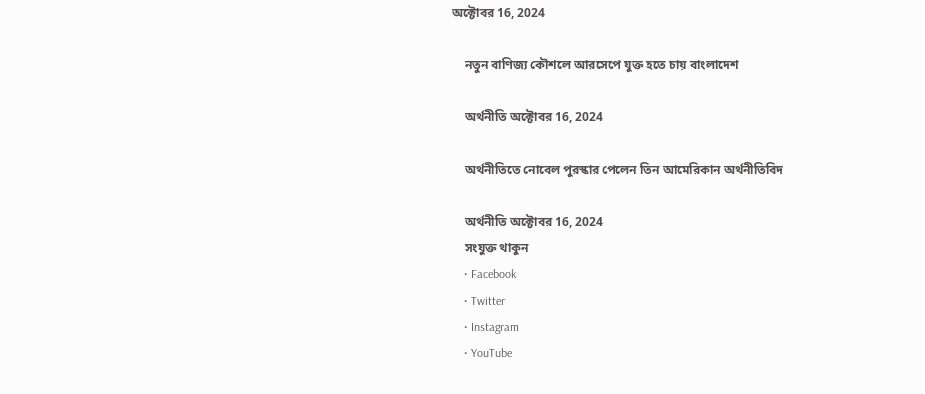অক্টোবর 16, 2024

    নতুন বাণিজ্য কৌশলে আরসেপে যুক্ত হতে চায় বাংলাদেশ

    অর্থনীতি অক্টোবর 16, 2024

    অর্থনীতিতে নোবেল পুরস্কার পেলেন তিন আমেরিকান অর্থনীতিবিদ

    অর্থনীতি অক্টোবর 16, 2024
    সংযুক্ত থাকুন
    • Facebook
    • Twitter
    • Instagram
    • YouTube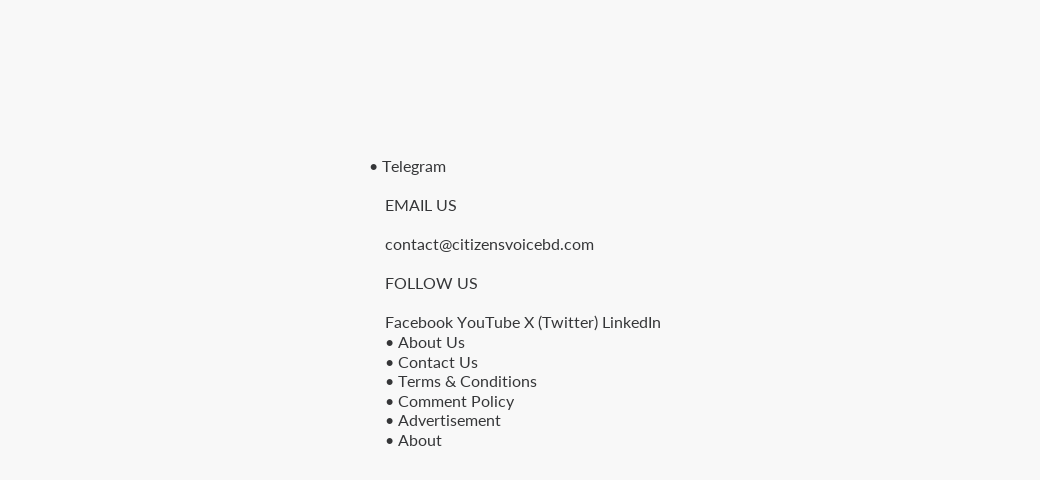• Telegram

    EMAIL US

    contact@citizensvoicebd.com

    FOLLOW US

    Facebook YouTube X (Twitter) LinkedIn
    • About Us
    • Contact Us
    • Terms & Conditions
    • Comment Policy
    • Advertisement
    • About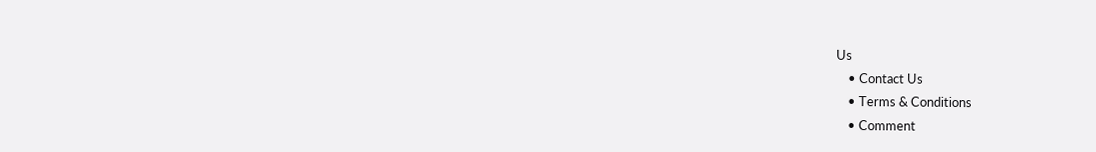Us
    • Contact Us
    • Terms & Conditions
    • Comment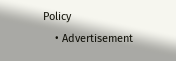Policy
    • Advertisement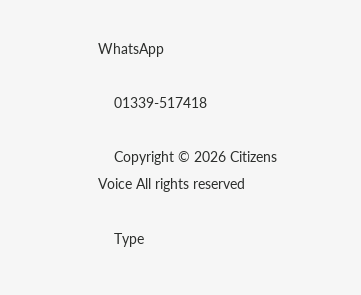WhatsApp

    01339-517418

    Copyright © 2026 Citizens Voice All rights reserved

    Type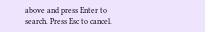above and press Enter to search. Press Esc to cancel.